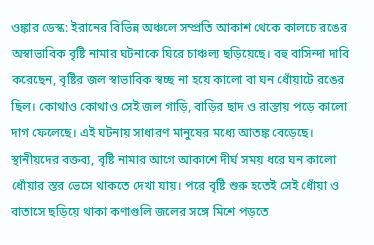ওঙ্কার ডেস্ক: ইরানের বিভিন্ন অঞ্চলে সম্প্রতি আকাশ থেকে কালচে রঙের অস্বাভাবিক বৃষ্টি নামার ঘটনাকে ঘিরে চাঞ্চল্য ছড়িয়েছে। বহু বাসিন্দা দাবি করেছেন, বৃষ্টির জল স্বাভাবিক স্বচ্ছ না হয়ে কালো বা ঘন ধোঁয়াটে রঙের ছিল। কোথাও কোথাও সেই জল গাড়ি, বাড়ির ছাদ ও রাস্তায় পড়ে কালো দাগ ফেলেছে। এই ঘটনায় সাধারণ মানুষের মধ্যে আতঙ্ক বেড়েছে।
স্থানীয়দের বক্তব্য, বৃষ্টি নামার আগে আকাশে দীর্ঘ সময় ধরে ঘন কালো ধোঁয়ার স্তর ভেসে থাকতে দেখা যায়। পরে বৃষ্টি শুরু হতেই সেই ধোঁয়া ও বাতাসে ছড়িয়ে থাকা কণাগুলি জলের সঙ্গে মিশে পড়তে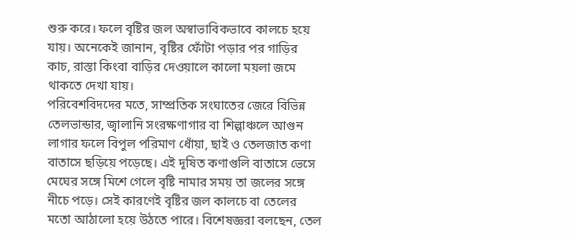শুরু করে। ফলে বৃষ্টির জল অস্বাভাবিকভাবে কালচে হয়ে যায়। অনেকেই জানান, বৃষ্টির ফোঁটা পড়ার পর গাড়ির কাচ, রাস্তা কিংবা বাড়ির দেওয়ালে কালো ময়লা জমে থাকতে দেখা যায়।
পরিবেশবিদদের মতে, সাম্প্রতিক সংঘাতের জেরে বিভিন্ন তেলভান্ডার, জ্বালানি সংরক্ষণাগার বা শিল্পাঞ্চলে আগুন লাগার ফলে বিপুল পরিমাণ ধোঁয়া, ছাই ও তেলজাত কণা বাতাসে ছড়িয়ে পড়েছে। এই দূষিত কণাগুলি বাতাসে ভেসে মেঘের সঙ্গে মিশে গেলে বৃষ্টি নামার সময় তা জলের সঙ্গে নীচে পড়ে। সেই কারণেই বৃষ্টির জল কালচে বা তেলের মতো আঠালো হয়ে উঠতে পারে। বিশেষজ্ঞরা বলছেন, তেল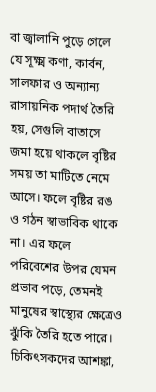বা জ্বালানি পুড়ে গেলে যে সূক্ষ্ম কণা, কার্বন, সালফার ও অন্যান্য রাসায়নিক পদার্থ তৈরি হয়, সেগুলি বাতাসে জমা হয়ে থাকলে বৃষ্টির সময় তা মাটিতে নেমে আসে। ফলে বৃষ্টির রঙ ও গঠন স্বাভাবিক থাকে না। এর ফলে পরিবেশের উপর যেমন প্রভাব পড়ে, তেমনই মানুষের স্বাস্থ্যের ক্ষেত্রেও ঝুঁকি তৈরি হতে পারে।
চিকিৎসকদের আশঙ্কা,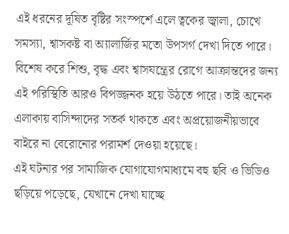এই ধরনের দূষিত বৃষ্টির সংস্পর্শে এলে ত্বকের জ্বালা, চোখে সমস্যা, শ্বাসকষ্ট বা অ্যালার্জির মতো উপসর্গ দেখা দিতে পারে। বিশেষ করে শিশু, বৃদ্ধ এবং শ্বাসযন্ত্রের রোগে আক্রান্তদের জন্য এই পরিস্থিতি আরও বিপজ্জনক হয়ে উঠতে পারে। তাই অনেক এলাকায় বাসিন্দাদের সতর্ক থাকতে এবং অপ্রয়োজনীয়ভাবে বাইরে না বেরোনোর পরামর্শ দেওয়া হয়েছে।
এই ঘটনার পর সামাজিক যোগাযোগমাধ্যমে বহু ছবি ও ভিডিও ছড়িয়ে পড়েছে, যেখানে দেখা যাচ্ছে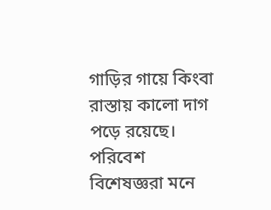গাড়ির গায়ে কিংবা রাস্তায় কালো দাগ পড়ে রয়েছে। পরিবেশ বিশেষজ্ঞরা মনে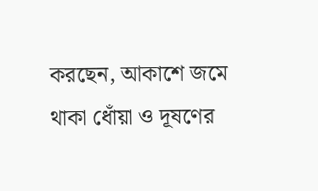করছেন, আকাশে জমে থাকা ধোঁয়া ও দূষণের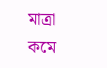মাত্রা কমে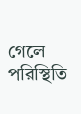গেলে পরিস্থিতি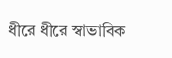ধীরে ধীরে স্বাভাবিক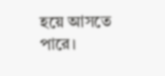হয়ে আসতে পারে।